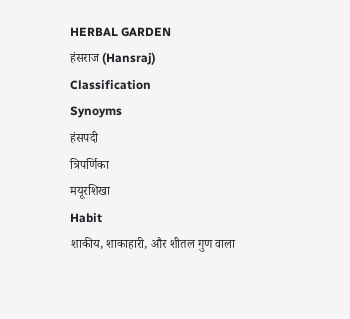HERBAL GARDEN
हंसराज (Hansraj)
Classification
Synoyms
हंसपदी
त्रिपर्णिका
मयूरशिखा
Habit
शाकीय, शाकाहारी, और शीतल गुण वाला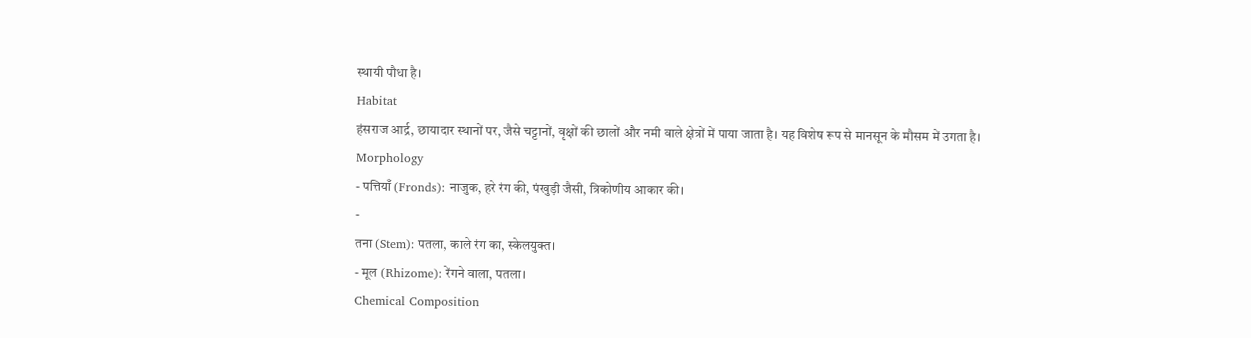स्थायी पौधा है।
Habitat
हंसराज आर्द्र, छायादार स्थानों पर, जैसे चट्टानों, वृक्षों की छालों और नमी वाले क्षेत्रों में पाया जाता है। यह विशेष रूप से मानसून के मौसम में उगता है।
Morphology
- पत्तियाँ (Fronds): नाजुक, हरे रंग की, पंखुड़ी जैसी, त्रिकोणीय आकार की।
-
तना (Stem): पतला, काले रंग का, स्केलयुक्त।
- मूल (Rhizome): रेंगने वाला, पतला।
Chemical Composition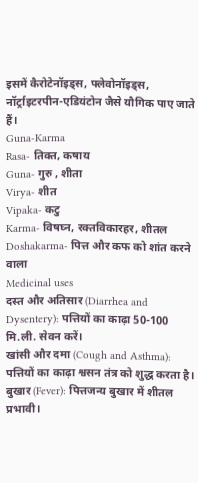इसमें कैरोटेनॉइड्स, फ्लेवोनॉइड्स, नॉर्ट्राइटरपीन-एडियंटोन जैसे यौगिक पाए जाते हैं।
Guna-Karma
Rasa- तिक्त, कषाय
Guna- गुरु , शीता
Virya- शीत
Vipaka- कटु
Karma- विषघ्न, रक्तविकारहर, शीतल
Doshakarma- पित्त और कफ को शांत करने वाला
Medicinal uses
दस्त और अतिसार (Diarrhea and Dysentery): पत्तियों का काढ़ा 50-100 मि.ली. सेवन करें।
खांसी और दमा (Cough and Asthma): पत्तियों का काढ़ा श्वसन तंत्र को शुद्ध करता है।
बुखार (Fever): पित्तजन्य बुखार में शीतल प्रभावी।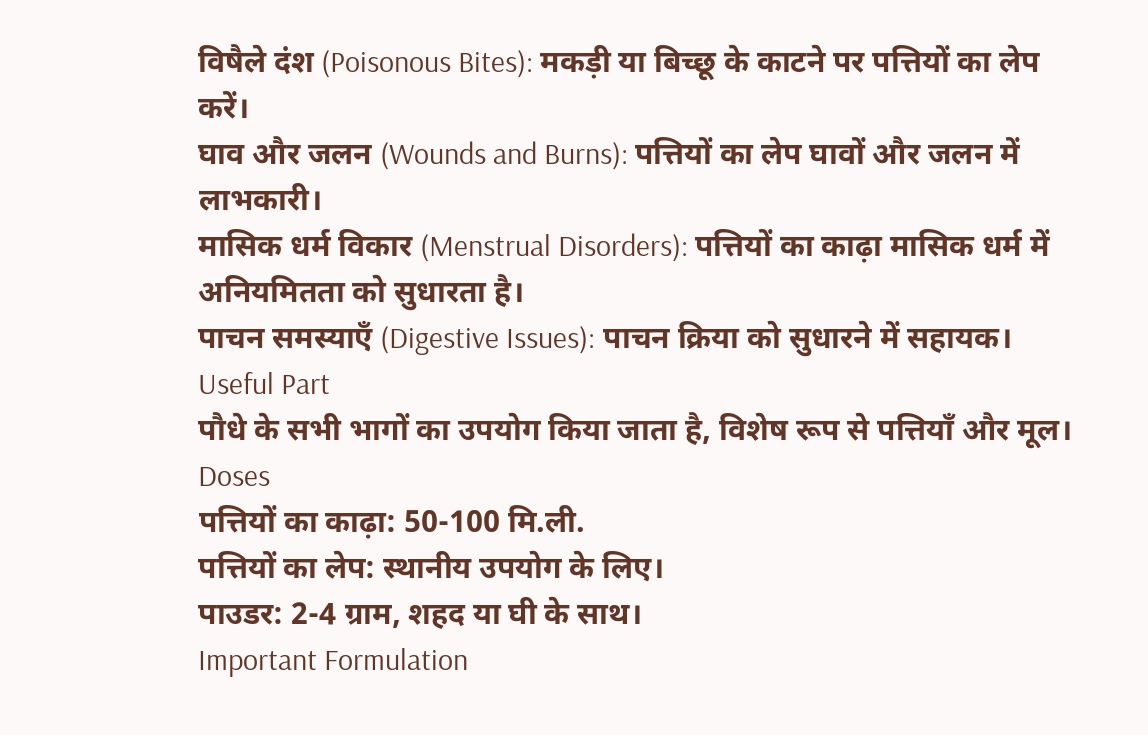विषैले दंश (Poisonous Bites): मकड़ी या बिच्छू के काटने पर पत्तियों का लेप करें।
घाव और जलन (Wounds and Burns): पत्तियों का लेप घावों और जलन में लाभकारी।
मासिक धर्म विकार (Menstrual Disorders): पत्तियों का काढ़ा मासिक धर्म में अनियमितता को सुधारता है।
पाचन समस्याएँ (Digestive Issues): पाचन क्रिया को सुधारने में सहायक।
Useful Part
पौधे के सभी भागों का उपयोग किया जाता है, विशेष रूप से पत्तियाँ और मूल।
Doses
पत्तियों का काढ़ा: 50-100 मि.ली.
पत्तियों का लेप: स्थानीय उपयोग के लिए।
पाउडर: 2-4 ग्राम, शहद या घी के साथ।
Important Formulation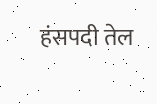हंसपदी तेल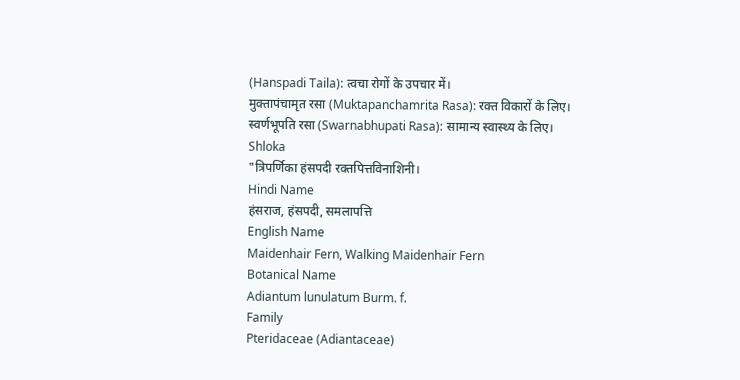(Hanspadi Taila): त्वचा रोगों के उपचार में।
मुक्तापंचामृत रसा (Muktapanchamrita Rasa): रक्त विकारों के लिए।
स्वर्णभूपति रसा (Swarnabhupati Rasa): सामान्य स्वास्थ्य के लिए।
Shloka
"त्रिपर्णिका हंसपदी रक्तपित्तविनाशिनी।
Hindi Name
हंसराज, हंसपदी, समलापत्ति
English Name
Maidenhair Fern, Walking Maidenhair Fern
Botanical Name
Adiantum lunulatum Burm. f.
Family
Pteridaceae (Adiantaceae)